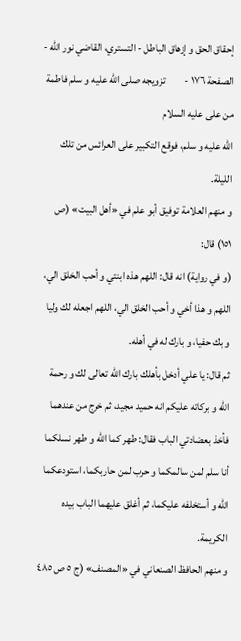إحقاق الحق و إزهاق الباطل - التستري، القاضي نور الله - الصفحة ١٧٦ -         تزويجه صلى الله عليه و سلم فاطمة من على عليه السلام
اللّه عليه و سلم، فوقع التكبير على العرائس من تلك الليلة.
و منهم العلامة توفيق أبو علم في «أهل البيت» (ص ١٥١) قال:
(و في رواية) انه قال: اللهم هذه ابنتي و أحب الخلق الي، اللهم و هذا أخي و أحب الخلق الي، اللهم اجعله لك وليا و بك حفيا، و بارك له في أهله.
ثم قال: يا علي أدخل بأهلك بارك اللّه تعالى لك و رحمة اللّه و بركاته عليكم انه حميد مجيد، ثم خرج من عندهما فأخذ بعضادتي الباب فقال: طهر كما اللّه و طهر نسلكما أنا سلم لمن سالمكما و حرب لمن حاربكما، استودعكما اللّه و أستخلفه عليكما، ثم أغلق عليهما الباب بيده الكريمة.
و منهم الحافظ الصنعاني في «المصنف» (ج ٥ ص ٤٨٥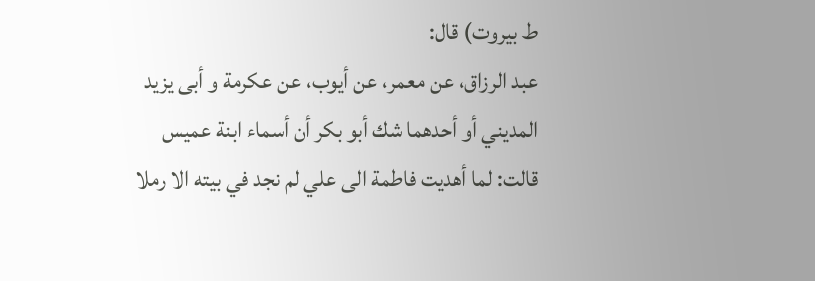ط بيروت) قال:
عبد الرزاق، عن معمر، عن أيوب، عن عكرمة و أبى يزيد المديني أو أحدهما شك أبو بكر أن أسماء ابنة عميس قالت: لما أهديت فاطمة الى علي لم نجد في بيته الا رملا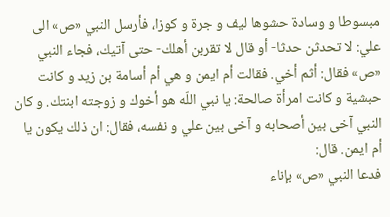مبسوطا و وسادة حشوها ليف و جرة و كوزا، فأرسل النبي «ص» الى علي: لا تحدثن حدثا- أو قال لا تقربن أهلك- حتى آتيك، فجاء النبي «ص» فقال: أثم أخي. فقالت أم ايمن و هي أم أسامة بن زيد و كانت حبشية و كانت امرأة صالحة: يا نبي اللّه هو أخوك و زوجته ابنتك. و كان النبي آخى بين أصحابه و آخى بين علي و نفسه، فقال: ان ذلك يكون يا أم ايمن. قال:
فدعا النبي «ص» بإناء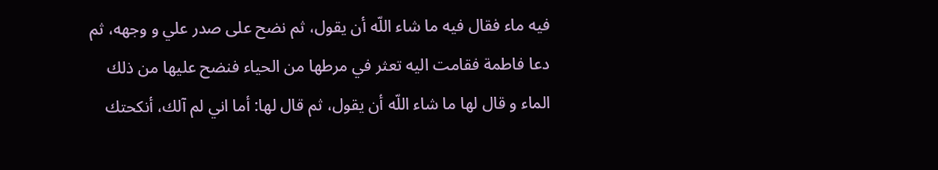فيه ماء فقال فيه ما شاء اللّه أن يقول، ثم نضح على صدر علي و وجهه، ثم دعا فاطمة فقامت اليه تعثر في مرطها من الحياء فنضح عليها من ذلك الماء و قال لها ما شاء اللّه أن يقول، ثم قال لها: أما اني لم آلك، أنكحتك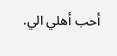أحب أهلي الي.